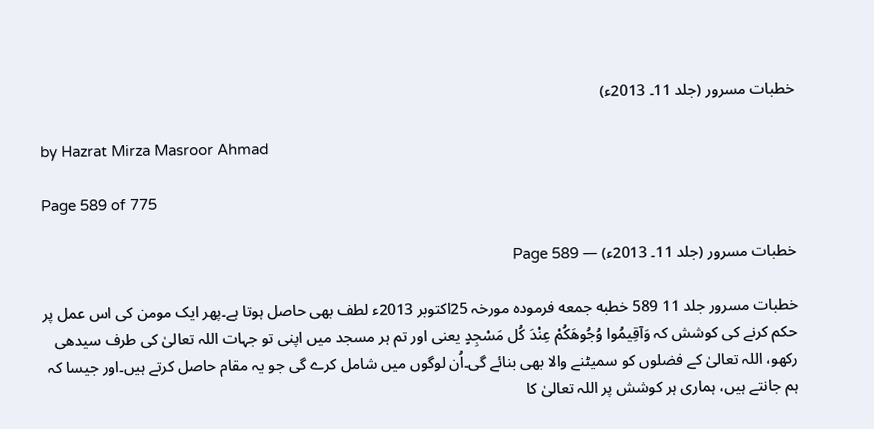خطبات مسرور (جلد 11۔ 2013ء)

by Hazrat Mirza Masroor Ahmad

Page 589 of 775

خطبات مسرور (جلد 11۔ 2013ء) — Page 589

خطبات مسرور جلد 11 589 خطبه جمعه فرمودہ مورخہ 25اکتوبر 2013ء لطف بھی حاصل ہوتا ہے۔پھر ایک مومن کی اس عمل پر حکم کرنے کی کوشش کہ وَآقِیمُوا وُجُوهَكُمْ عِنْدَ كُل مَسْجِدٍ یعنی اور تم ہر مسجد میں اپنی تو جہات اللہ تعالیٰ کی طرف سیدھی رکھو، اللہ تعالیٰ کے فضلوں کو سمیٹنے والا بھی بنائے گی۔اُن لوگوں میں شامل کرے گی جو یہ مقام حاصل کرتے ہیں۔اور جیسا کہ ہم جانتے ہیں، ہماری ہر کوشش پر اللہ تعالیٰ کا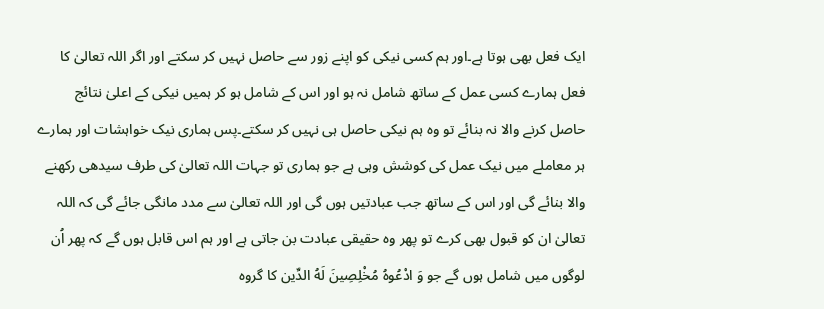ایک فعل بھی ہوتا ہے۔اور ہم کسی نیکی کو اپنے زور سے حاصل نہیں کر سکتے اور اگر اللہ تعالیٰ کا فعل ہمارے کسی عمل کے ساتھ شامل نہ ہو اور اس کے شامل ہو کر ہمیں نیکی کے اعلیٰ نتائج حاصل کرنے والا نہ بنائے تو وہ ہم نیکی حاصل ہی نہیں کر سکتے۔پس ہماری نیک خواہشات اور ہمارے ہر معاملے میں نیک عمل کی کوشش وہی ہے جو ہماری تو جہات اللہ تعالیٰ کی طرف سیدھی رکھنے والا بنائے گی اور اس کے ساتھ جب عبادتیں ہوں گی اور اللہ تعالیٰ سے مدد مانگی جائے گی کہ اللہ تعالیٰ ان کو قبول بھی کرے تو پھر وہ حقیقی عبادت بن جاتی ہے اور ہم اس قابل ہوں گے کہ پھر اُن لوگوں میں شامل ہوں گے جو وَ ادْعُوهُ مُخْلِصِينَ لَهُ الدِّین کا گروہ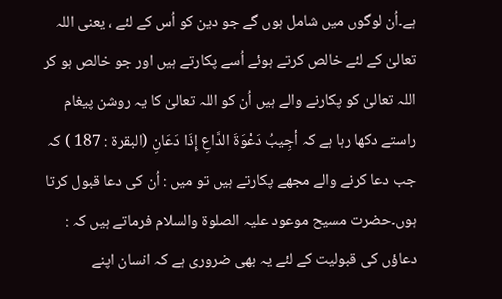ہے۔اُن لوگوں میں شامل ہوں گے جو دین کو اُس کے لئے ، یعنی اللہ تعالیٰ کے لئے خالص کرتے ہوئے اُسے پکارتے ہیں اور جو خالص ہو کر اللہ تعالیٰ کو پکارنے والے ہیں اُن کو اللہ تعالیٰ کا یہ روشن پیغام راستے دکھا رہا ہے کہ أجِيبُ دَعْوَةَ الدَّاعِ إِذَا دَعَانِ (البقرة : 187 ) کہ جب دعا کرنے والے مجھے پکارتے ہیں تو میں : اُن کی دعا قبول کرتا ہوں۔حضرت مسیح موعود علیہ الصلوۃ والسلام فرماتے ہیں کہ : دعاؤں کی قبولیت کے لئے یہ بھی ضروری ہے کہ انسان اپنے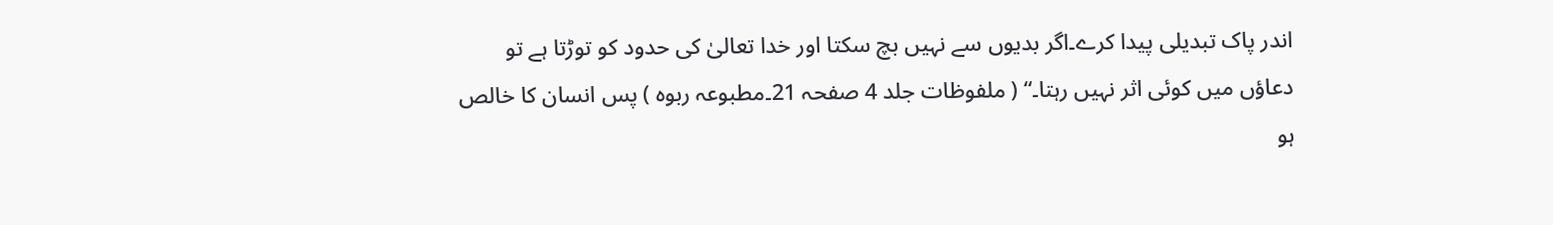اندر پاک تبدیلی پیدا کرے۔اگر بدیوں سے نہیں بچ سکتا اور خدا تعالیٰ کی حدود کو توڑتا ہے تو دعاؤں میں کوئی اثر نہیں رہتا۔“ ( ملفوظات جلد 4 صفحہ 21۔مطبوعہ ربوہ ) پس انسان کا خالص ہو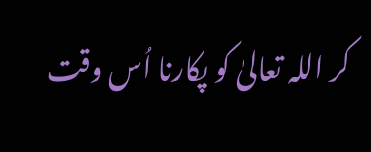کر اللہ تعالیٰ کو پکارنا اُس وقت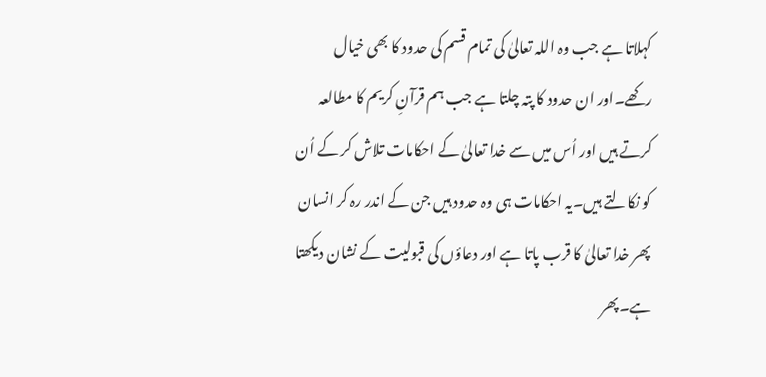کہلاتا ہے جب وہ اللہ تعالیٰ کی تمام قسم کی حدود کا بھی خیال رکھے۔اور ان حدود کا پتہ چلتا ہے جب ہم قرآنِ کریم کا مطالعہ کرتے ہیں اور اُس میں سے خدا تعالیٰ کے احکامات تلاش کر کے اُن کو نکالتے ہیں۔یہ احکامات ہی وہ حدود ہیں جن کے اندر رہ کر انسان پھر خدا تعالیٰ کا قرب پاتا ہے اور دعاؤں کی قبولیت کے نشان دیکھتا ہے۔پھر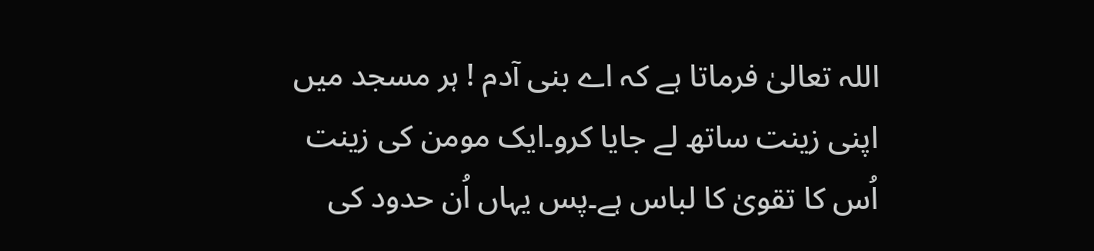اللہ تعالیٰ فرماتا ہے کہ اے بنی آدم ! ہر مسجد میں اپنی زینت ساتھ لے جایا کرو۔ایک مومن کی زینت اُس کا تقویٰ کا لباس ہے۔پس یہاں اُن حدود کی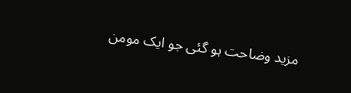مزید وضاحت ہو گئی جو ایک مومن